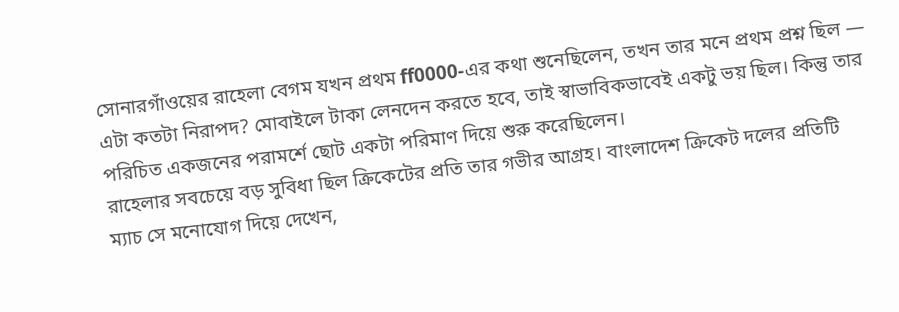সোনারগাঁওয়ের রাহেলা বেগম যখন প্রথম ff0000-এর কথা শুনেছিলেন, তখন তার মনে প্রথম প্রশ্ন ছিল — এটা কতটা নিরাপদ? মোবাইলে টাকা লেনদেন করতে হবে, তাই স্বাভাবিকভাবেই একটু ভয় ছিল। কিন্তু তার পরিচিত একজনের পরামর্শে ছোট একটা পরিমাণ দিয়ে শুরু করেছিলেন।
রাহেলার সবচেয়ে বড় সুবিধা ছিল ক্রিকেটের প্রতি তার গভীর আগ্রহ। বাংলাদেশ ক্রিকেট দলের প্রতিটি ম্যাচ সে মনোযোগ দিয়ে দেখেন,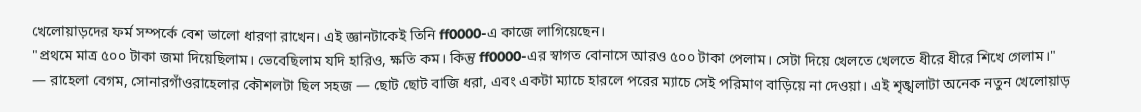খেলোয়াড়দের ফর্ম সম্পর্কে বেশ ভালো ধারণা রাখেন। এই জ্ঞানটাকেই তিনি ff0000-এ কাজে লাগিয়েছেন।
"প্রথমে মাত্র ৫০০ টাকা জমা দিয়েছিলাম। ভেবেছিলাম যদি হারিও, ক্ষতি কম। কিন্তু ff0000-এর স্বাগত বোনাসে আরও ৫০০ টাকা পেলাম। সেটা দিয়ে খেলতে খেলতে ধীরে ধীরে শিখে গেলাম।"
— রাহেলা বেগম, সোনারগাঁওরাহেলার কৌশলটা ছিল সহজ — ছোট ছোট বাজি ধরা, এবং একটা ম্যাচে হারলে পরের ম্যাচে সেই পরিমাণ বাড়িয়ে না দেওয়া। এই শৃঙ্খলাটা অনেক নতুন খেলোয়াড়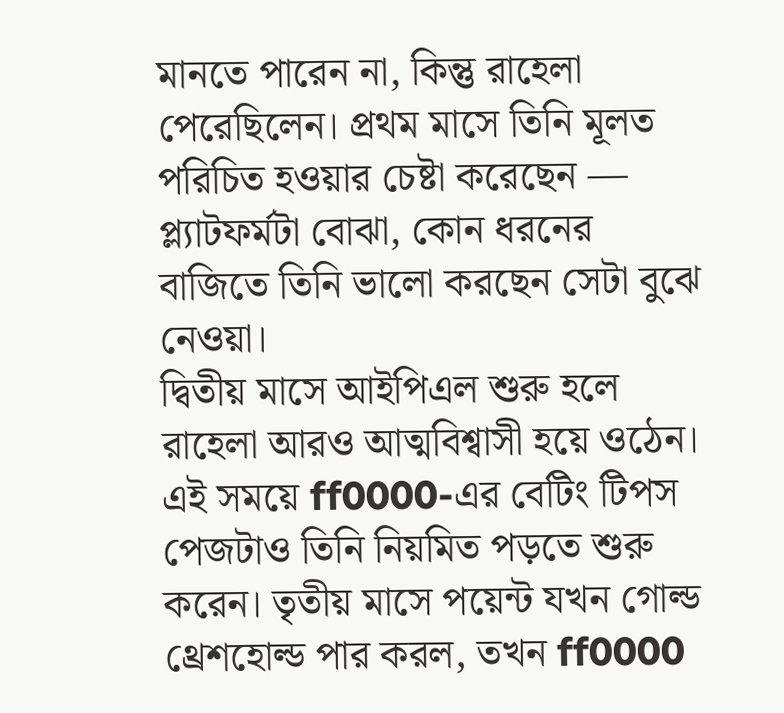মানতে পারেন না, কিন্তু রাহেলা পেরেছিলেন। প্রথম মাসে তিনি মূলত পরিচিত হওয়ার চেষ্টা করেছেন — প্ল্যাটফর্মটা বোঝা, কোন ধরনের বাজিতে তিনি ভালো করছেন সেটা বুঝে নেওয়া।
দ্বিতীয় মাসে আইপিএল শুরু হলে রাহেলা আরও আত্মবিশ্বাসী হয়ে ওঠেন। এই সময়ে ff0000-এর বেটিং টিপস পেজটাও তিনি নিয়মিত পড়তে শুরু করেন। তৃতীয় মাসে পয়েন্ট যখন গোল্ড থ্রেশহোল্ড পার করল, তখন ff0000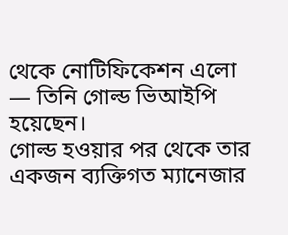থেকে নোটিফিকেশন এলো — তিনি গোল্ড ভিআইপি হয়েছেন।
গোল্ড হওয়ার পর থেকে তার একজন ব্যক্তিগত ম্যানেজার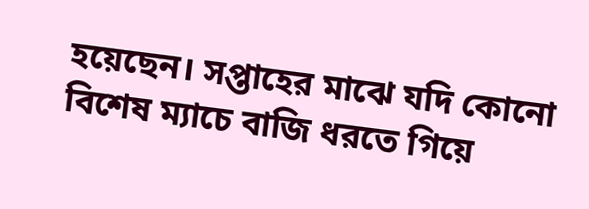হয়েছেন। সপ্তাহের মাঝে যদি কোনো বিশেষ ম্যাচে বাজি ধরতে গিয়ে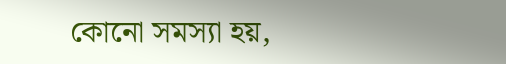কোনো সমস্যা হয়,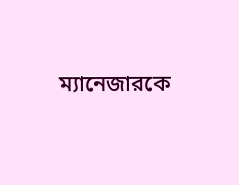ম্যানেজারকে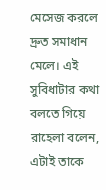মেসেজ করলে দ্রুত সমাধান মেলে। এই সুবিধাটার কথা বলতে গিয়ে রাহেলা বলেন, এটাই তাকে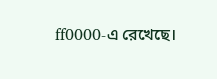ff0000-এ রেখেছে।